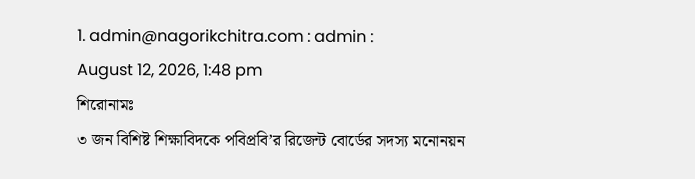1. admin@nagorikchitra.com : admin :
August 12, 2026, 1:48 pm
শিরোনামঃ
৩ জন বিশিষ্ট শিক্ষাবিদকে পবিপ্রবি’র রিজেন্ট বোর্ডের সদস্য মনোনয়ন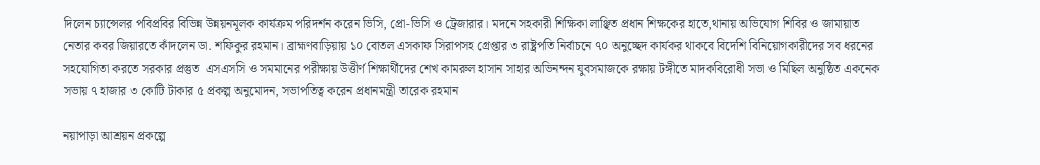দিলেন চ্যান্সেলর পবিপ্রবির বিভিন্ন উন্নয়নমূলক কার্যক্রম পরিদর্শন করেন ভিসি, প্রো-ভিসি ও ট্রেজারার। মদনে সহকারী শিক্ষিকা লাঞ্ছিত প্রধান শিক্ষকের হাতে,থানায় অভিযোগ শিবির ও জামায়াত নেতার কবর জিয়ারতে কাঁদলেন ডা. শফিকুর রহমান। ব্রাহ্মণবাড়িয়ায় ১০ বোতল এসকাফ সিরাপসহ গ্রেপ্তার ৩ রাষ্ট্রপতি নির্বাচনে ৭০ অনুচ্ছেদ কার্যকর থাকবে বিদেশি বিনিয়োগকারীদের সব ধরনের সহযোগিতা করতে সরকার প্রস্তুত  এসএসসি ও সমমানের পরীক্ষায় উত্তীর্ণ শিক্ষার্থীদের শেখ কামরুল হাসান সাহার অভিনন্দন যুবসমাজকে রক্ষায় টঙ্গীতে মাদকবিরোধী সভা ও মিছিল অনুষ্ঠিত একনেক সভায় ৭ হাজার ৩ কোটি টাকার ৫ প্রকল্প অনুমোদন, সভাপতিত্ব করেন প্রধানমন্ত্রী তারেক রহমান

নয়াপাড়া আশ্রয়ন প্রকল্পে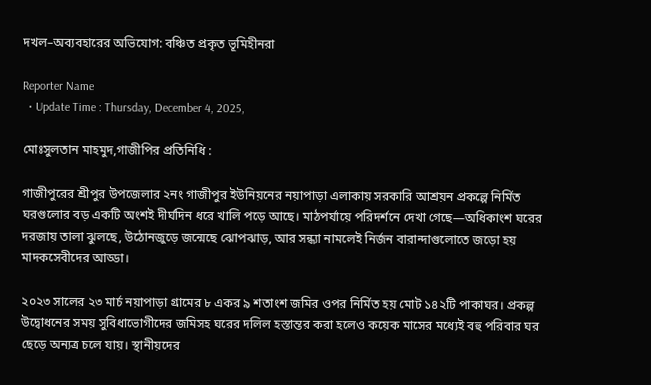দখল–অব্যবহারের অভিযোগ: বঞ্চিত প্রকৃত ভূমিহীনরা

Reporter Name
  • Update Time : Thursday, December 4, 2025,

মোঃসুলতান মাহমুদ,গাজীপির প্রতিনিধি :

গাজীপুরের শ্রীপুর উপজেলার ২নং গাজীপুর ইউনিয়নের নয়াপাড়া এলাকায় সরকারি আশ্রয়ন প্রকল্পে নির্মিত ঘরগুলোর বড় একটি অংশই দীর্ঘদিন ধরে খালি পড়ে আছে। মাঠপর্যায়ে পরিদর্শনে দেখা গেছে—অধিকাংশ ঘরের দরজায় তালা ঝুলছে, উঠোনজুড়ে জন্মেছে ঝোপঝাড়, আর সন্ধ্যা নামলেই নির্জন বারান্দাগুলোতে জড়ো হয় মাদকসেবীদের আড্ডা।

২০২৩ সালের ২৩ মার্চ নয়াপাড়া গ্রামের ৮ একর ৯ শতাংশ জমির ওপর নির্মিত হয় মোট ১৪২টি পাকাঘর। প্রকল্প উদ্বোধনের সময় সুবিধাভোগীদের জমিসহ ঘরের দলিল হস্তান্তর করা হলেও কয়েক মাসের মধ্যেই বহু পরিবার ঘর ছেড়ে অন্যত্র চলে যায়। স্থানীয়দের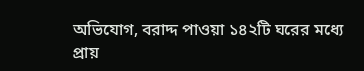অভিযোগ, বরাদ্দ পাওয়া ১৪২টি ঘরের মধ্যে প্রায়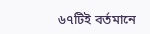৬৭টিই বর্তমানে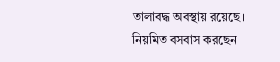তালাবদ্ধ অবস্থায় রয়েছে। নিয়মিত বসবাস করছেন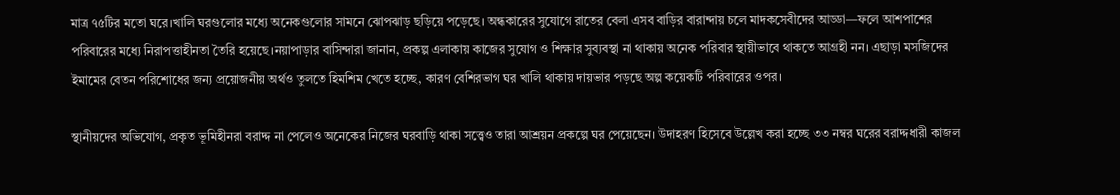মাত্র ৭৫টির মতো ঘরে।খালি ঘরগুলোর মধ্যে অনেকগুলোর সামনে ঝোপঝাড় ছড়িয়ে পড়েছে। অন্ধকারের সুযোগে রাতের বেলা এসব বাড়ির বারান্দায় চলে মাদকসেবীদের আড্ডা—ফলে আশপাশের পরিবারের মধ্যে নিরাপত্তাহীনতা তৈরি হয়েছে।নয়াপাড়ার বাসিন্দারা জানান, প্রকল্প এলাকায় কাজের সুযোগ ও শিক্ষার সুব্যবস্থা না থাকায় অনেক পরিবার স্থায়ীভাবে থাকতে আগ্রহী নন। এছাড়া মসজিদের ইমামের বেতন পরিশোধের জন্য প্রয়োজনীয় অর্থও তুলতে হিমশিম খেতে হচ্ছে, কারণ বেশিরভাগ ঘর খালি থাকায় দায়ভার পড়ছে অল্প কয়েকটি পরিবারের ওপর।

স্থানীয়দের অভিযোগ, প্রকৃত ভূমিহীনরা বরাদ্দ না পেলেও অনেকের নিজের ঘরবাড়ি থাকা সত্ত্বেও তারা আশ্রয়ন প্রকল্পে ঘর পেয়েছেন। উদাহরণ হিসেবে উল্লেখ করা হচ্ছে ৩৩ নম্বর ঘরের বরাদ্দধারী কাজল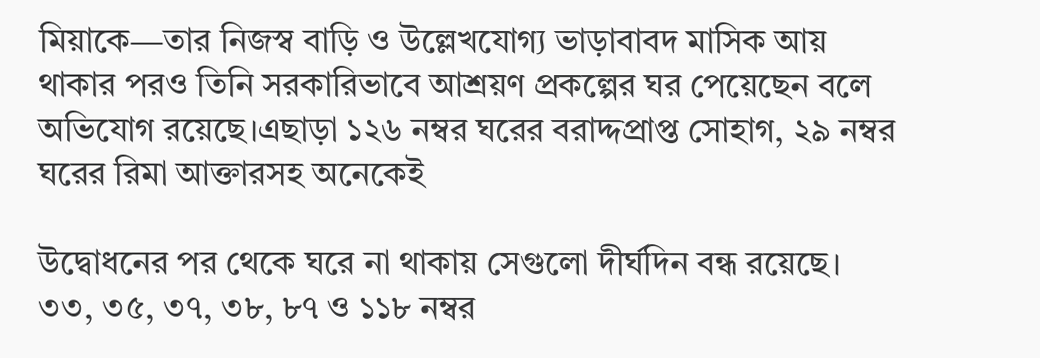মিয়াকে—তার নিজস্ব বাড়ি ও উল্লেখযোগ্য ভাড়াবাবদ মাসিক আয় থাকার পরও তিনি সরকারিভাবে আশ্রয়ণ প্রকল্পের ঘর পেয়েছেন বলে অভিযোগ রয়েছে।এছাড়া ১২৬ নম্বর ঘরের বরাদ্দপ্রাপ্ত সোহাগ, ২৯ নম্বর ঘরের রিমা আক্তারসহ অনেকেই

উদ্বোধনের পর থেকে ঘরে না থাকায় সেগুলো দীর্ঘদিন বন্ধ রয়েছে। ৩৩, ৩৫, ৩৭, ৩৮, ৮৭ ও ১১৮ নম্বর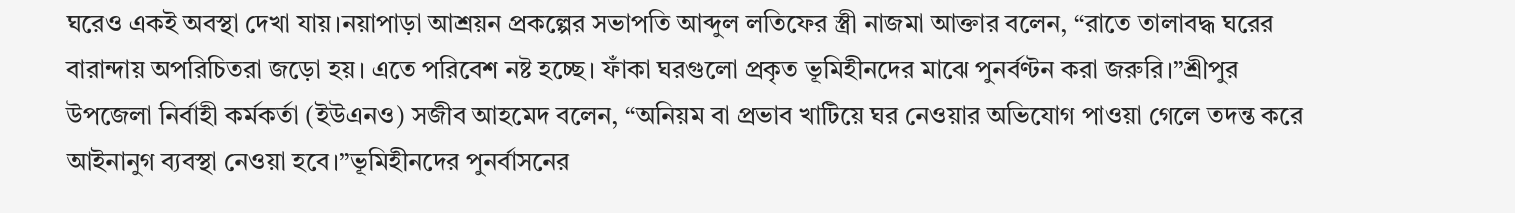ঘরেও একই অবস্থা দেখা যায়।নয়াপাড়া আশ্রয়ন প্রকল্পের সভাপতি আব্দুল লতিফের স্ত্রী নাজমা আক্তার বলেন, “রাতে তালাবদ্ধ ঘরের বারান্দায় অপরিচিতরা জড়ো হয়। এতে পরিবেশ নষ্ট হচ্ছে। ফাঁকা ঘরগুলো প্রকৃত ভূমিহীনদের মাঝে পুনর্বণ্টন করা জরুরি।”শ্রীপুর উপজেলা নির্বাহী কর্মকর্তা (ইউএনও) সজীব আহমেদ বলেন, “অনিয়ম বা প্রভাব খাটিয়ে ঘর নেওয়ার অভিযোগ পাওয়া গেলে তদন্ত করে আইনানুগ ব্যবস্থা নেওয়া হবে।”ভূমিহীনদের পুনর্বাসনের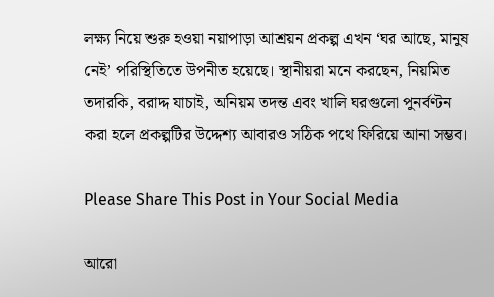লক্ষ্য নিয়ে শুরু হওয়া নয়াপাড়া আশ্রয়ন প্রকল্প এখন ‘ঘর আছে, মানুষ নেই’ পরিস্থিতিতে উপনীত হয়েছে। স্থানীয়রা মনে করছেন, নিয়মিত তদারকি, বরাদ্দ যাচাই, অনিয়ম তদন্ত এবং খালি ঘরগুলো পুনর্বণ্টন করা হলে প্রকল্পটির উদ্দেশ্য আবারও সঠিক পথে ফিরিয়ে আনা সম্ভব।

Please Share This Post in Your Social Media

আরো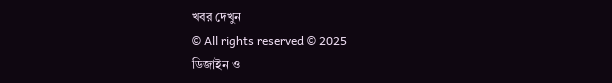খবর দেখুন
© All rights reserved © 2025
ডিজাইন ও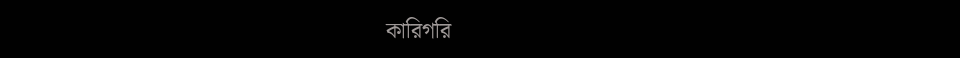কারিগরি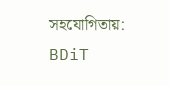সহযোগিতায়: BDiT